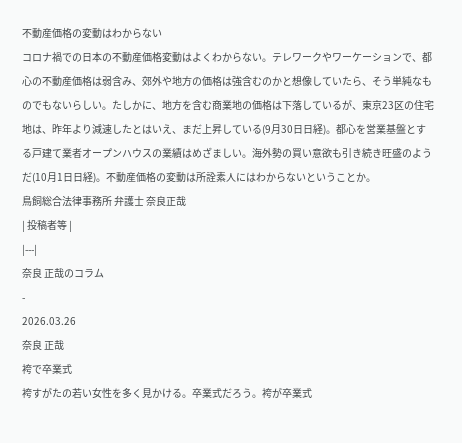不動産価格の変動はわからない
コロナ禍での日本の不動産価格変動はよくわからない。テレワークやワーケーションで、都心の不動産価格は弱含み、郊外や地方の価格は強含むのかと想像していたら、そう単純なものでもないらしい。たしかに、地方を含む商業地の価格は下落しているが、東京23区の住宅地は、昨年より減速したとはいえ、まだ上昇している(9月30日日経)。都心を営業基盤とする戸建て業者オープンハウスの業績はめざましい。海外勢の買い意欲も引き続き旺盛のようだ(10月1日日経)。不動産価格の変動は所詮素人にはわからないということか。
鳥飼総合法律事務所 弁護士 奈良正哉
| 投稿者等 |
|---|
奈良 正哉のコラム
-
2026.03.26
奈良 正哉
袴で卒業式
袴すがたの若い女性を多く見かける。卒業式だろう。袴が卒業式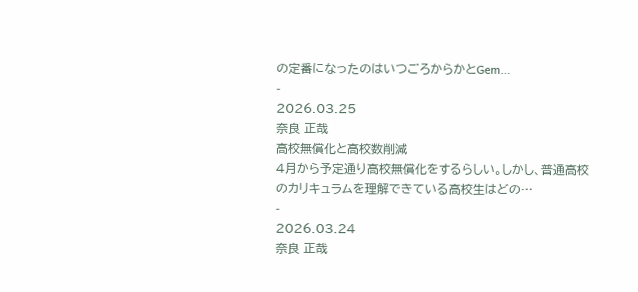の定番になったのはいつごろからかとGem…
-
2026.03.25
奈良 正哉
高校無償化と高校数削減
4月から予定通り高校無償化をするらしい。しかし、普通高校のカリキュラムを理解できている高校生はどの…
-
2026.03.24
奈良 正哉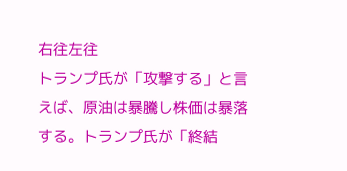右往左往
トランプ氏が「攻撃する」と言えば、原油は暴騰し株価は暴落する。トランプ氏が「終結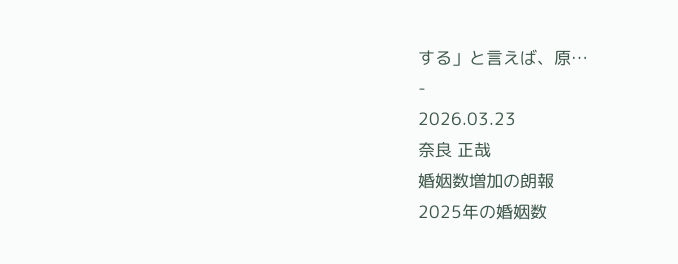する」と言えば、原…
-
2026.03.23
奈良 正哉
婚姻数増加の朗報
2025年の婚姻数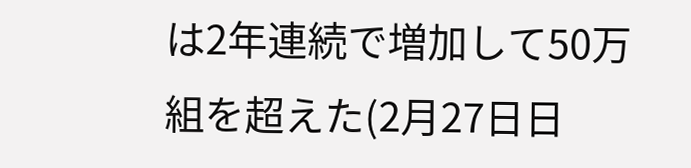は2年連続で増加して50万組を超えた(2月27日日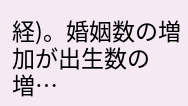経)。婚姻数の増加が出生数の増…